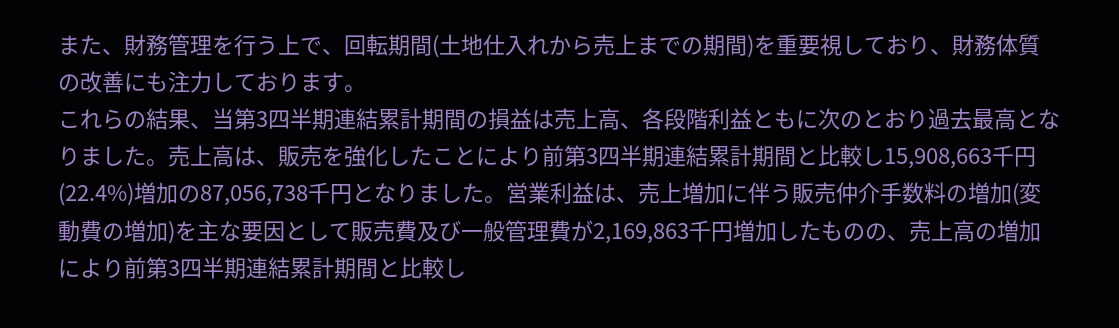また、財務管理を行う上で、回転期間(土地仕入れから売上までの期間)を重要視しており、財務体質の改善にも注力しております。
これらの結果、当第3四半期連結累計期間の損益は売上高、各段階利益ともに次のとおり過去最高となりました。売上高は、販売を強化したことにより前第3四半期連結累計期間と比較し15,908,663千円(22.4%)増加の87,056,738千円となりました。営業利益は、売上増加に伴う販売仲介手数料の増加(変動費の増加)を主な要因として販売費及び一般管理費が2,169,863千円増加したものの、売上高の増加により前第3四半期連結累計期間と比較し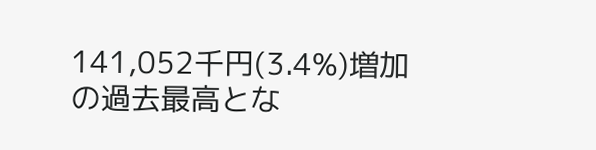141,052千円(3.4%)増加の過去最高とな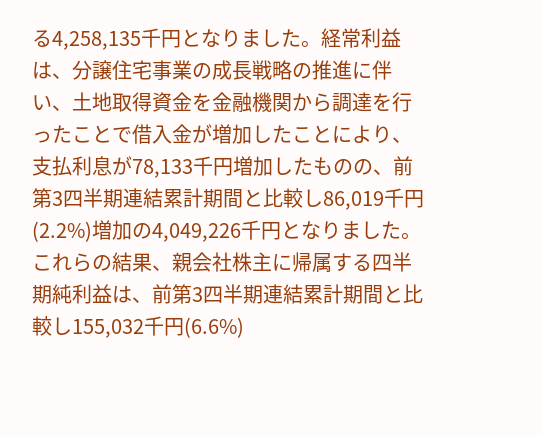る4,258,135千円となりました。経常利益は、分譲住宅事業の成長戦略の推進に伴い、土地取得資金を金融機関から調達を行ったことで借入金が増加したことにより、支払利息が78,133千円増加したものの、前第3四半期連結累計期間と比較し86,019千円(2.2%)増加の4,049,226千円となりました。これらの結果、親会社株主に帰属する四半期純利益は、前第3四半期連結累計期間と比較し155,032千円(6.6%)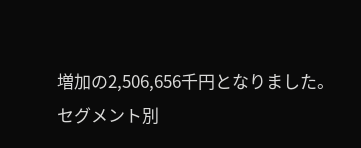増加の2,506,656千円となりました。
セグメント別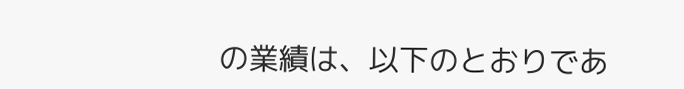の業績は、以下のとおりであ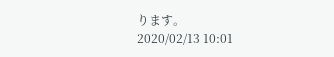ります。
2020/02/13 10:01